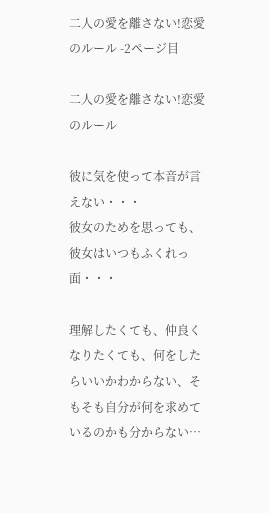二人の愛を離さない!恋愛のルール -2ページ目

二人の愛を離さない!恋愛のルール

彼に気を使って本音が言えない・・・
彼女のためを思っても、彼女はいつもふくれっ面・・・

理解したくても、仲良くなりたくても、何をしたらいいかわからない、そもそも自分が何を求めているのかも分からない…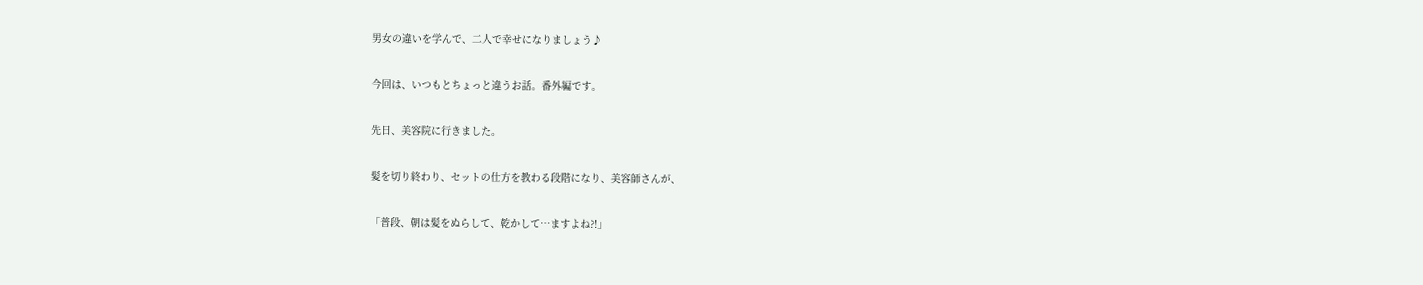男女の違いを学んで、二人で幸せになりましょう♪

今回は、いつもとちょっと違うお話。番外編です。

先日、美容院に行きました。

髪を切り終わり、セットの仕方を教わる段階になり、美容師さんが、

「普段、朝は髪をぬらして、乾かして…ますよね?!」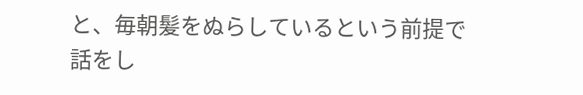と、毎朝髪をぬらしているという前提で話をし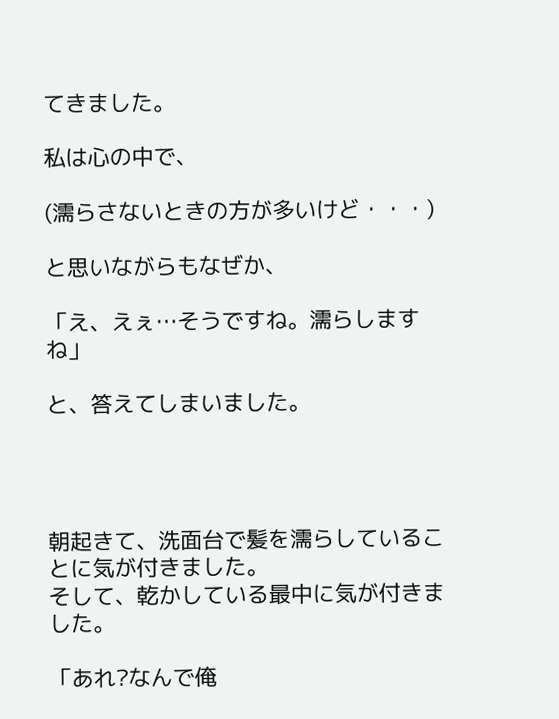てきました。

私は心の中で、

(濡らさないときの方が多いけど・・・)

と思いながらもなぜか、

「え、えぇ…そうですね。濡らしますね」

と、答えてしまいました。




朝起きて、洗面台で髪を濡らしていることに気が付きました。
そして、乾かしている最中に気が付きました。

「あれ?なんで俺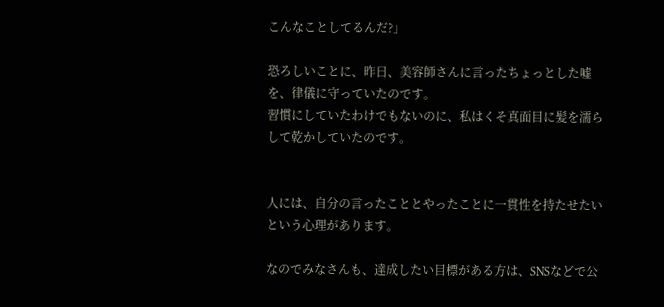こんなことしてるんだ?」

恐ろしいことに、昨日、美容師さんに言ったちょっとした嘘を、律儀に守っていたのです。
習慣にしていたわけでもないのに、私はくそ真面目に髪を濡らして乾かしていたのです。


人には、自分の言ったこととやったことに一貫性を持たせたいという心理があります。

なのでみなさんも、達成したい目標がある方は、SNSなどで公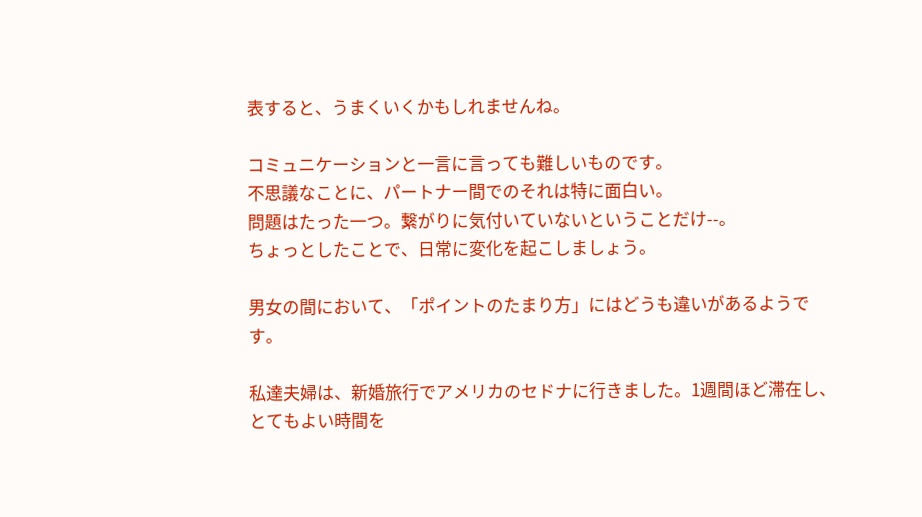表すると、うまくいくかもしれませんね。

コミュニケーションと一言に言っても難しいものです。
不思議なことに、パートナー間でのそれは特に面白い。
問題はたった一つ。繋がりに気付いていないということだけ--。
ちょっとしたことで、日常に変化を起こしましょう。

男女の間において、「ポイントのたまり方」にはどうも違いがあるようです。

私達夫婦は、新婚旅行でアメリカのセドナに行きました。1週間ほど滞在し、とてもよい時間を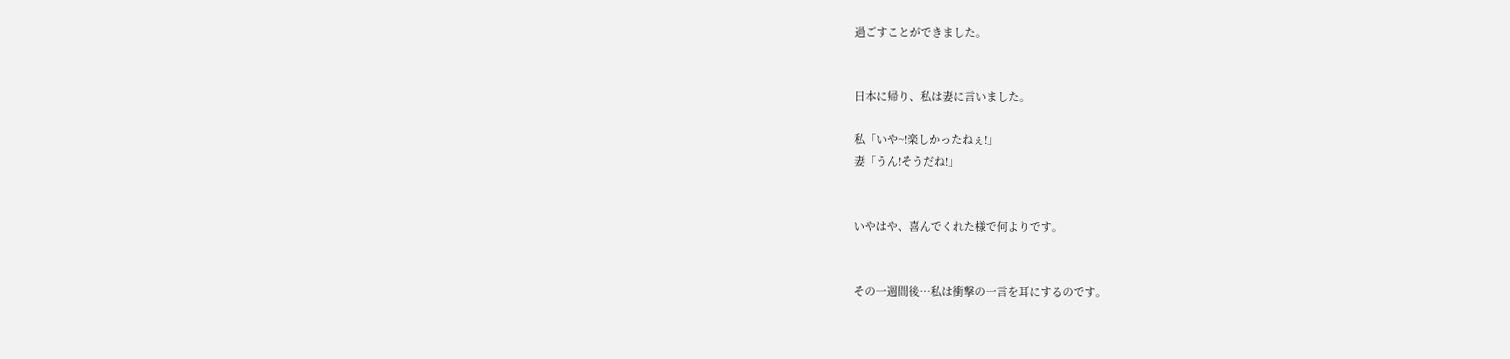過ごすことができました。


日本に帰り、私は妻に言いました。

私「いや~!楽しかったねぇ!」
妻「うん!そうだね!」


いやはや、喜んでくれた様で何よりです。


その一週間後…私は衝撃の一言を耳にするのです。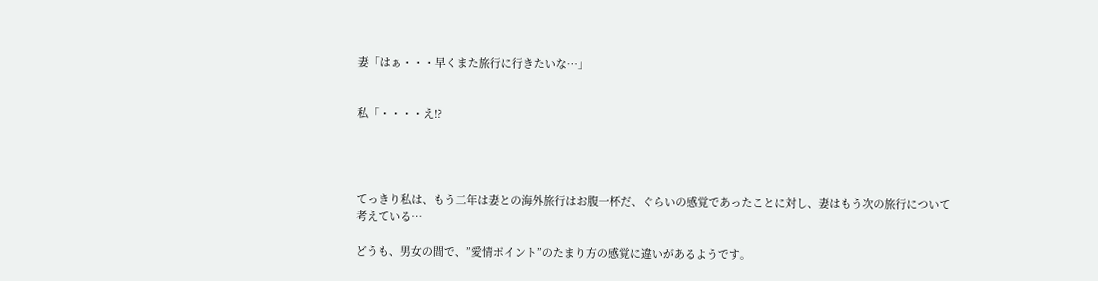妻「はぁ・・・早くまた旅行に行きたいな…」


私「・・・・え!?




てっきり私は、もう二年は妻との海外旅行はお腹一杯だ、ぐらいの感覚であったことに対し、妻はもう次の旅行について考えている…

どうも、男女の間で、”愛情ポイント”のたまり方の感覚に違いがあるようです。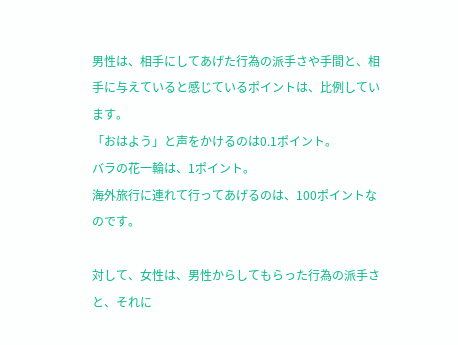男性は、相手にしてあげた行為の派手さや手間と、相手に与えていると感じているポイントは、比例しています。
「おはよう」と声をかけるのは0.1ポイント。
バラの花一輪は、1ポイント。
海外旅行に連れて行ってあげるのは、100ポイントなのです。

対して、女性は、男性からしてもらった行為の派手さと、それに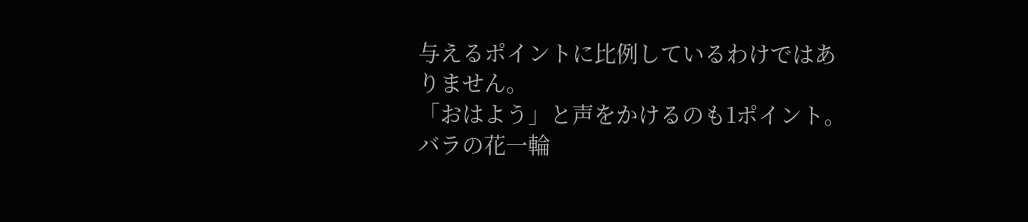与えるポイントに比例しているわけではありません。
「おはよう」と声をかけるのも1ポイント。
バラの花一輪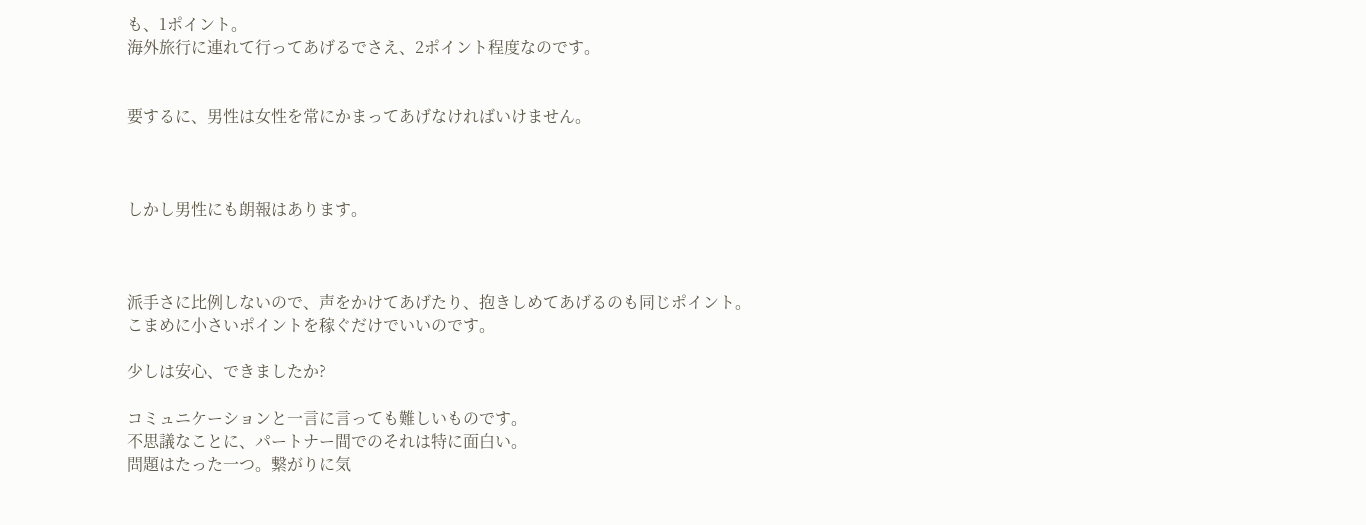も、1ポイント。
海外旅行に連れて行ってあげるでさえ、2ポイント程度なのです。


要するに、男性は女性を常にかまってあげなければいけません。



しかし男性にも朗報はあります。



派手さに比例しないので、声をかけてあげたり、抱きしめてあげるのも同じポイント。
こまめに小さいポイントを稼ぐだけでいいのです。

少しは安心、できましたか?

コミュニケーションと一言に言っても難しいものです。
不思議なことに、パートナー間でのそれは特に面白い。
問題はたった一つ。繋がりに気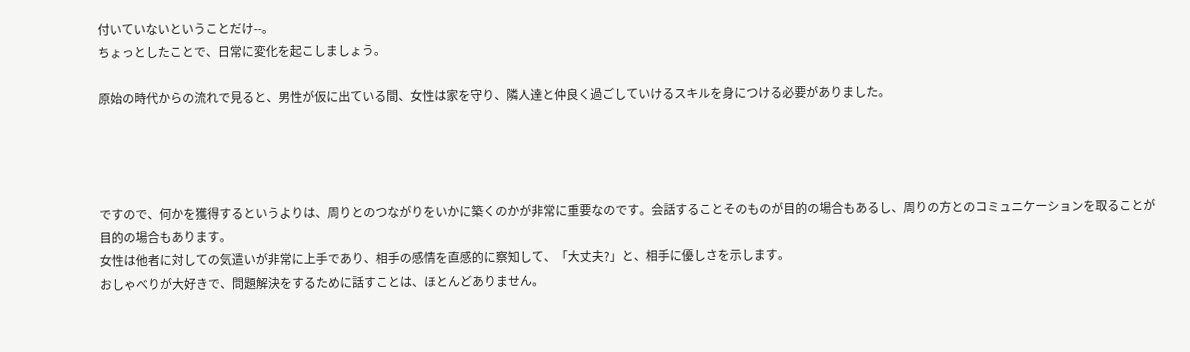付いていないということだけ--。
ちょっとしたことで、日常に変化を起こしましょう。

原始の時代からの流れで見ると、男性が仮に出ている間、女性は家を守り、隣人達と仲良く過ごしていけるスキルを身につける必要がありました。




ですので、何かを獲得するというよりは、周りとのつながりをいかに築くのかが非常に重要なのです。会話することそのものが目的の場合もあるし、周りの方とのコミュニケーションを取ることが目的の場合もあります。
女性は他者に対しての気遣いが非常に上手であり、相手の感情を直感的に察知して、「大丈夫?」と、相手に優しさを示します。
おしゃべりが大好きで、問題解決をするために話すことは、ほとんどありません。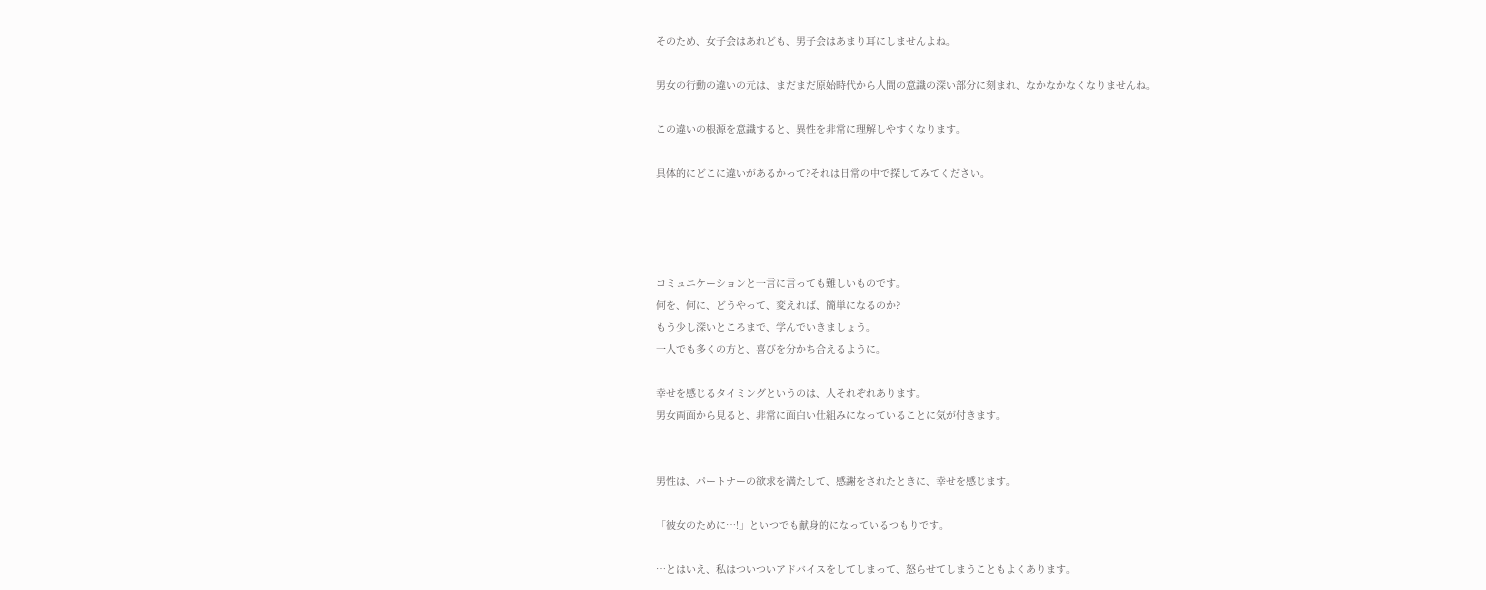そのため、女子会はあれども、男子会はあまり耳にしませんよね。

男女の行動の違いの元は、まだまだ原始時代から人間の意識の深い部分に刻まれ、なかなかなくなりませんね。

この違いの根源を意識すると、異性を非常に理解しやすくなります。

具体的にどこに違いがあるかって?それは日常の中で探してみてください。




コミュニケーションと一言に言っても難しいものです。
何を、何に、どうやって、変えれば、簡単になるのか?
もう少し深いところまで、学んでいきましょう。
一人でも多くの方と、喜びを分かち合えるように。

幸せを感じるタイミングというのは、人それぞれあります。
男女両面から見ると、非常に面白い仕組みになっていることに気が付きます。


男性は、パートナーの欲求を満たして、感謝をされたときに、幸せを感じます。

「彼女のために…!」といつでも献身的になっているつもりです。

…とはいえ、私はついついアドバイスをしてしまって、怒らせてしまうこともよくあります。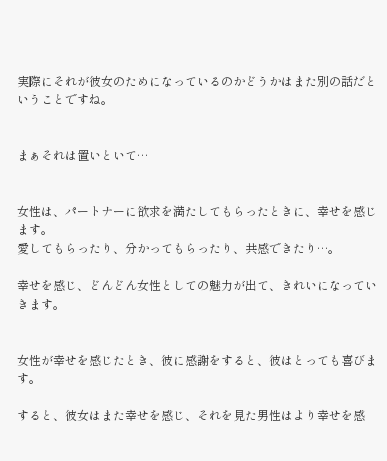実際にそれが彼女のためになっているのかどうかはまた別の話だということですね。


まぁそれは置いといて…


女性は、パートナーに欲求を満たしてもらったときに、幸せを感じます。
愛してもらったり、分かってもらったり、共感できたり…。

幸せを感じ、どんどん女性としての魅力が出て、きれいになっていきます。


女性が幸せを感じたとき、彼に感謝をすると、彼はとっても喜びます。

すると、彼女はまた幸せを感じ、それを見た男性はより幸せを感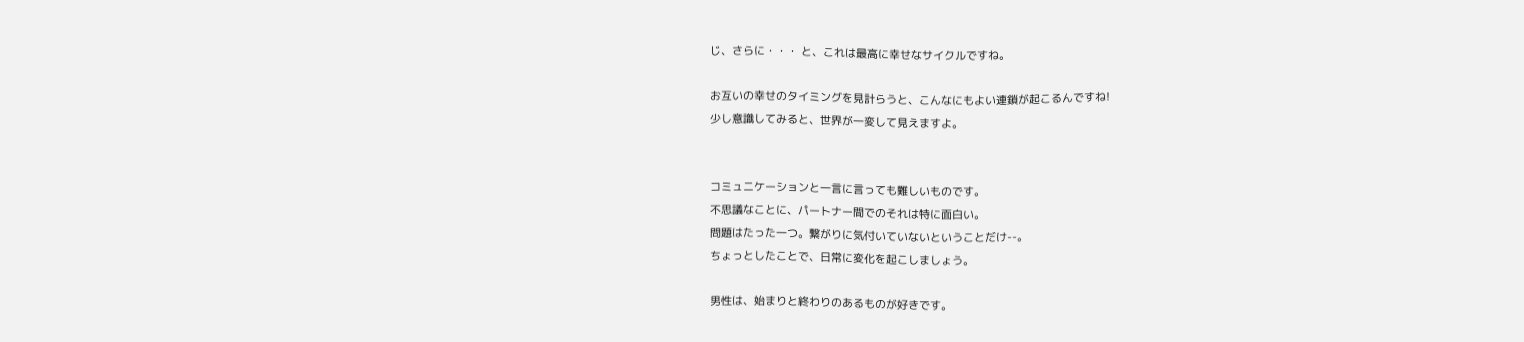じ、さらに・・・ と、これは最高に幸せなサイクルですね。

お互いの幸せのタイミングを見計らうと、こんなにもよい連鎖が起こるんですね!
少し意識してみると、世界が一変して見えますよ。


コミュニケーションと一言に言っても難しいものです。
不思議なことに、パートナー間でのそれは特に面白い。
問題はたった一つ。繋がりに気付いていないということだけ--。
ちょっとしたことで、日常に変化を起こしましょう。

男性は、始まりと終わりのあるものが好きです。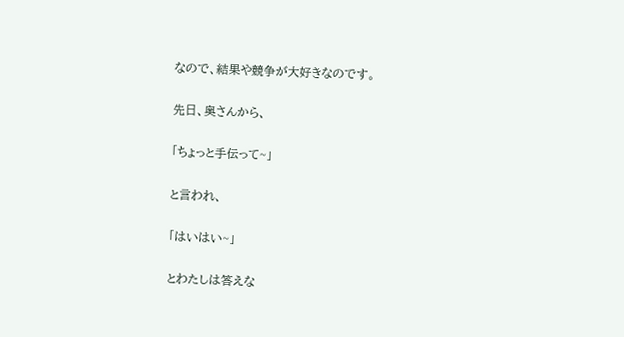なので、結果や競争が大好きなのです。

先日、奥さんから、

「ちょっと手伝って~」

と言われ、

「はいはい~」

とわたしは答えな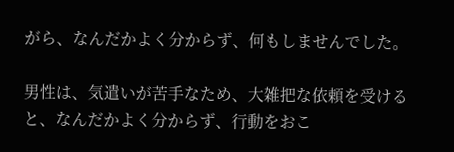がら、なんだかよく分からず、何もしませんでした。

男性は、気遣いが苦手なため、大雑把な依頼を受けると、なんだかよく分からず、行動をおこ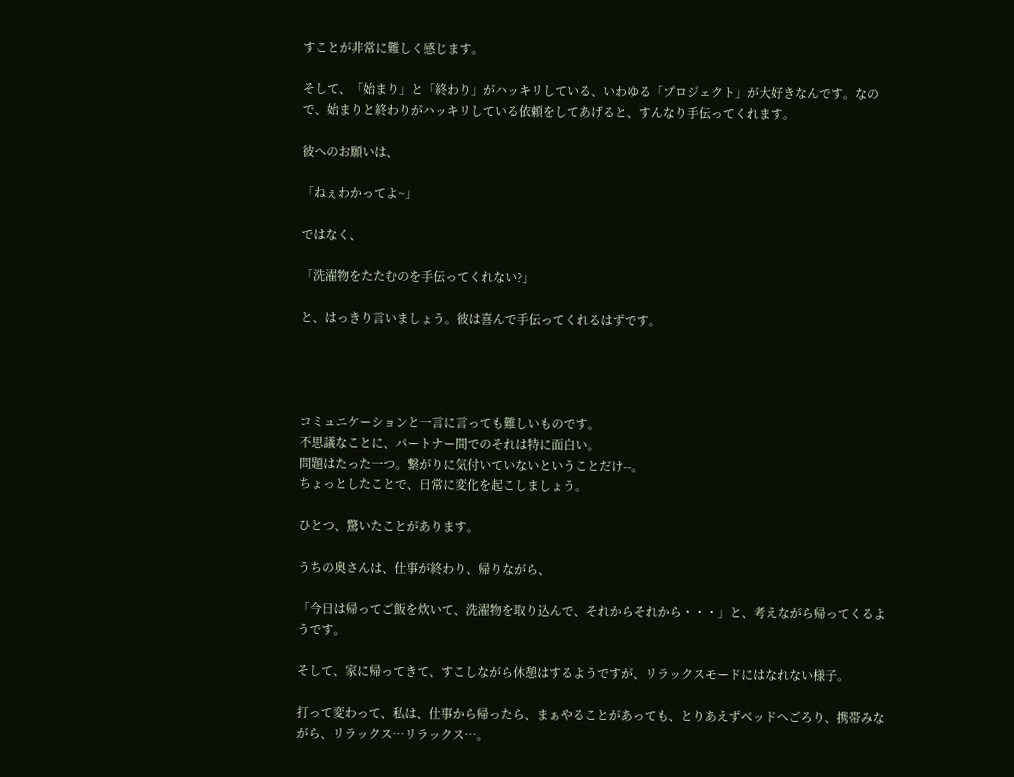すことが非常に難しく感じます。

そして、「始まり」と「終わり」がハッキリしている、いわゆる「プロジェクト」が大好きなんです。なので、始まりと終わりがハッキリしている依頼をしてあげると、すんなり手伝ってくれます。

彼へのお願いは、

「ねぇわかってよ~」

ではなく、

「洗濯物をたたむのを手伝ってくれない?」

と、はっきり言いましょう。彼は喜んで手伝ってくれるはずです。




コミュニケーションと一言に言っても難しいものです。
不思議なことに、パートナー間でのそれは特に面白い。
問題はたった一つ。繋がりに気付いていないということだけ--。
ちょっとしたことで、日常に変化を起こしましょう。

ひとつ、驚いたことがあります。

うちの奥さんは、仕事が終わり、帰りながら、

「今日は帰ってご飯を炊いて、洗濯物を取り込んで、それからそれから・・・」と、考えながら帰ってくるようです。

そして、家に帰ってきて、すこしながら休憩はするようですが、リラックスモードにはなれない様子。

打って変わって、私は、仕事から帰ったら、まぁやることがあっても、とりあえずベッドへごろり、携帯みながら、リラックス…リラックス…。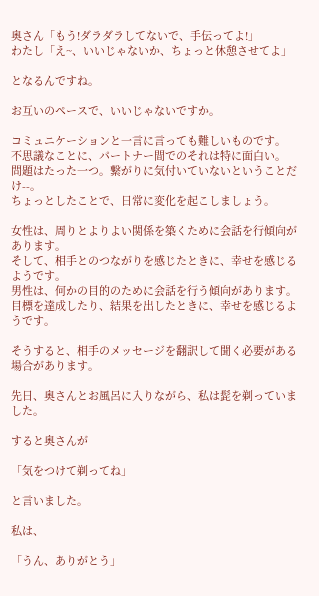奥さん「もう!ダラダラしてないで、手伝ってよ!」
わたし「え~、いいじゃないか、ちょっと休憩させてよ」

となるんですね。

お互いのペースで、いいじゃないですか。

コミュニケーションと一言に言っても難しいものです。
不思議なことに、パートナー間でのそれは特に面白い。
問題はたった一つ。繋がりに気付いていないということだけ--。
ちょっとしたことで、日常に変化を起こしましょう。

女性は、周りとよりよい関係を築くために会話を行傾向があります。
そして、相手とのつながりを感じたときに、幸せを感じるようです。
男性は、何かの目的のために会話を行う傾向があります。
目標を達成したり、結果を出したときに、幸せを感じるようです。

そうすると、相手のメッセージを翻訳して聞く必要がある場合があります。

先日、奥さんとお風呂に入りながら、私は髭を剃っていました。

すると奥さんが

「気をつけて剃ってね」

と言いました。

私は、

「うん、ありがとう」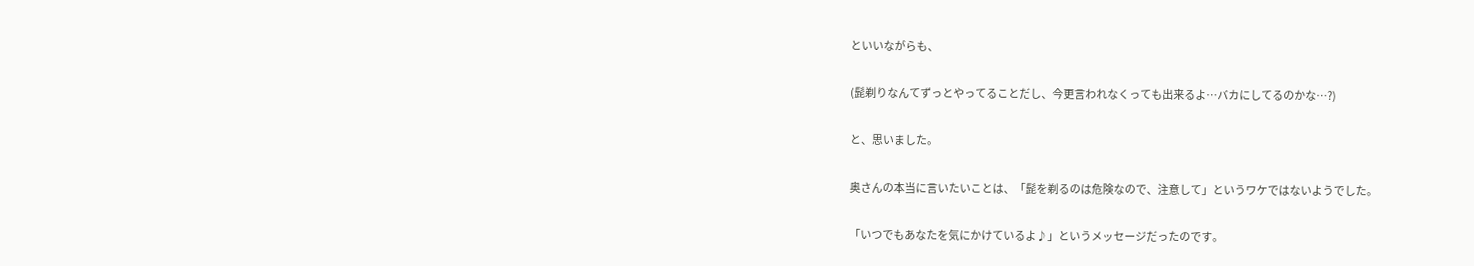といいながらも、

(髭剃りなんてずっとやってることだし、今更言われなくっても出来るよ…バカにしてるのかな…?)

と、思いました。

奥さんの本当に言いたいことは、「髭を剃るのは危険なので、注意して」というワケではないようでした。

「いつでもあなたを気にかけているよ♪」というメッセージだったのです。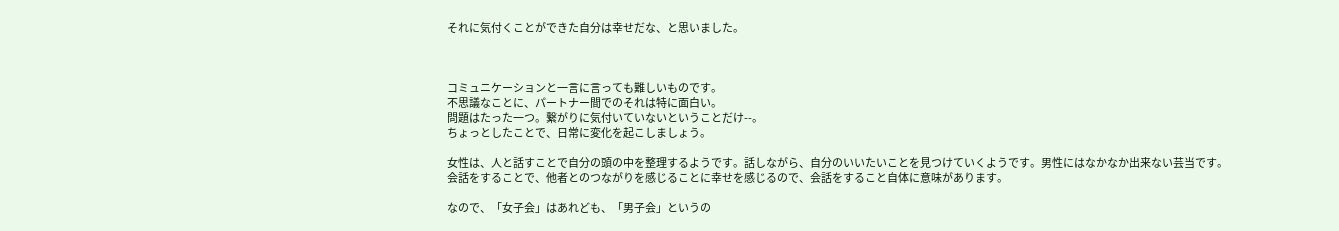それに気付くことができた自分は幸せだな、と思いました。



コミュニケーションと一言に言っても難しいものです。
不思議なことに、パートナー間でのそれは特に面白い。
問題はたった一つ。繋がりに気付いていないということだけ--。
ちょっとしたことで、日常に変化を起こしましょう。

女性は、人と話すことで自分の頭の中を整理するようです。話しながら、自分のいいたいことを見つけていくようです。男性にはなかなか出来ない芸当です。
会話をすることで、他者とのつながりを感じることに幸せを感じるので、会話をすること自体に意味があります。

なので、「女子会」はあれども、「男子会」というの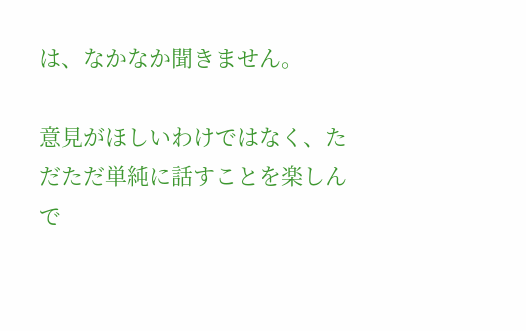は、なかなか聞きません。

意見がほしいわけではなく、ただただ単純に話すことを楽しんで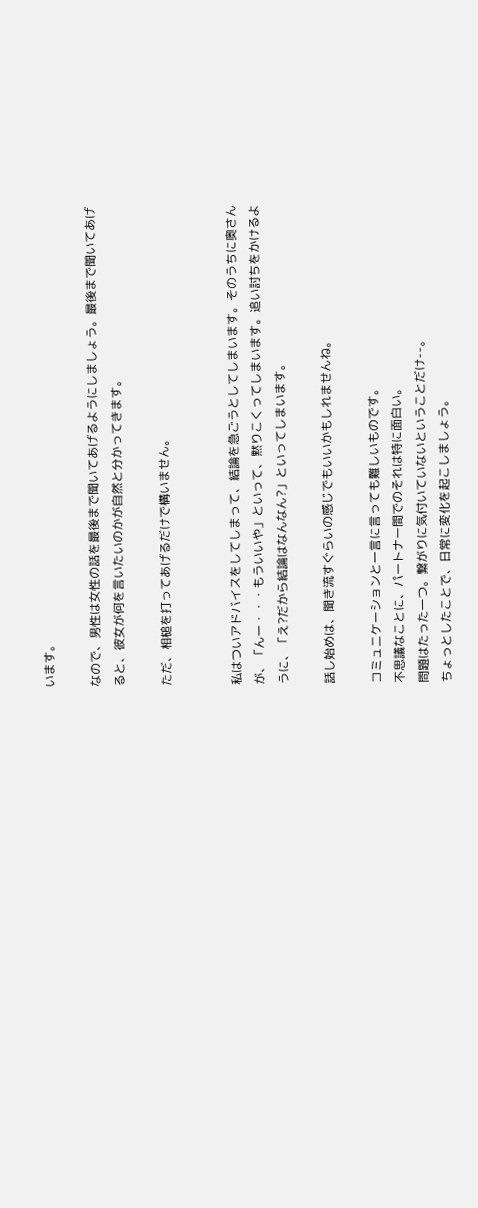います。

なので、男性は女性の話を最後まで聞いてあげるようにしましょう。最後まで聞いてあげると、彼女が何を言いたいのかが自然と分かってきます。

ただ、相槌を打ってあげるだけで構いません。


私はついアドバイスをしてしまって、結論を急ごうとしてしまいます。そのうちに奥さんが、「んー・・・もういいや」といって、黙りこくってしまいます。追い討ちをかけるように、「え?だから結論はなんなん?」といってしまいます。

話し始めは、聞き流すぐらいの感じでもいいかもしれませんね。

コミュニケーションと一言に言っても難しいものです。
不思議なことに、パートナー間でのそれは特に面白い。
問題はたった一つ。繋がりに気付いていないということだけ--。
ちょっとしたことで、日常に変化を起こしましょう。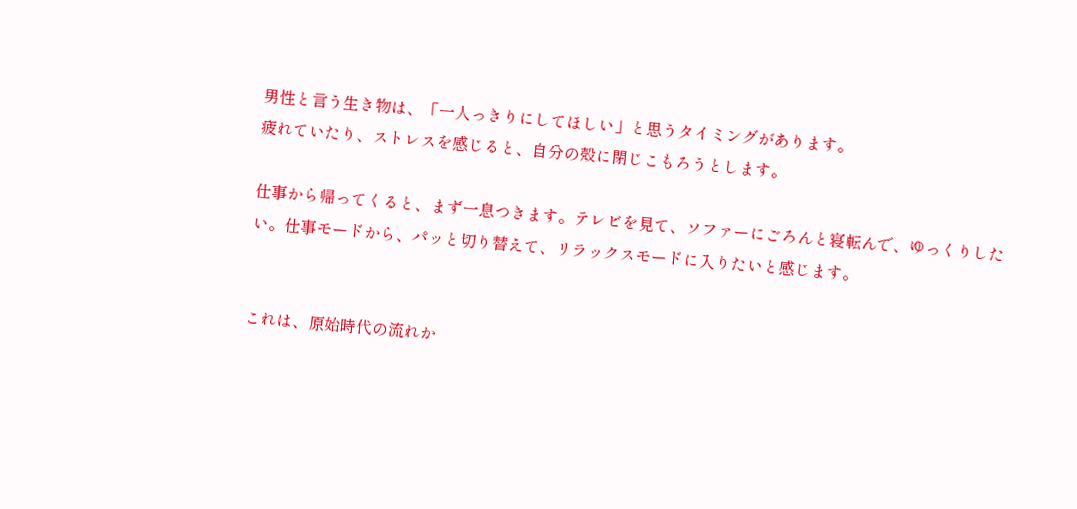男性と言う生き物は、「一人っきりにしてほしい」と思うタイミングがあります。
疲れていたり、ストレスを感じると、自分の殻に閉じこもろうとします。

仕事から帰ってくると、まず一息つきます。テレビを見て、ソファーにごろんと寝転んで、ゆっくりしたい。仕事モードから、パッと切り替えて、リラックスモードに入りたいと感じます。


これは、原始時代の流れか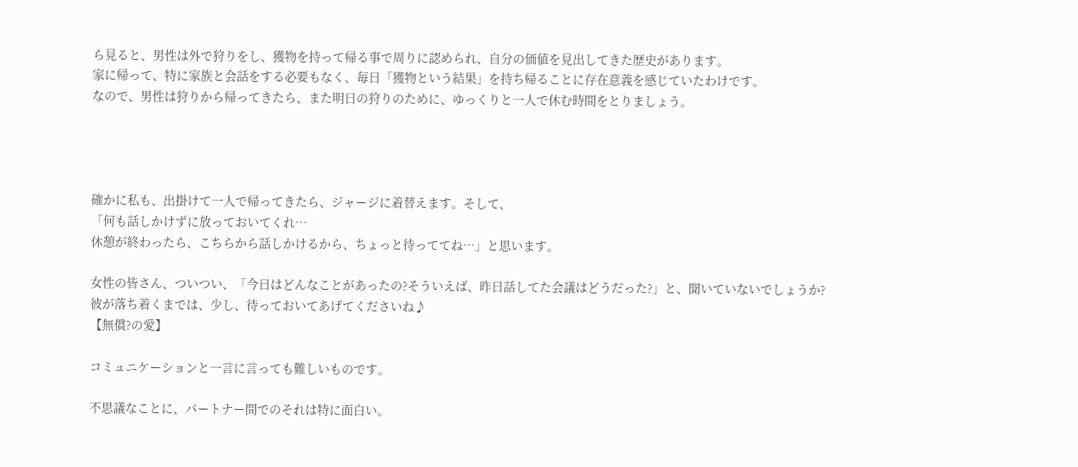ら見ると、男性は外で狩りをし、獲物を持って帰る事で周りに認められ、自分の価値を見出してきた歴史があります。
家に帰って、特に家族と会話をする必要もなく、毎日「獲物という結果」を持ち帰ることに存在意義を感じていたわけです。
なので、男性は狩りから帰ってきたら、また明日の狩りのために、ゆっくりと一人で休む時間をとりましょう。




確かに私も、出掛けて一人で帰ってきたら、ジャージに着替えます。そして、
「何も話しかけずに放っておいてくれ…
休憩が終わったら、こちらから話しかけるから、ちょっと待っててね…」と思います。

女性の皆さん、ついつい、「今日はどんなことがあったの?そういえば、昨日話してた会議はどうだった?」と、聞いていないでしょうか?
彼が落ち着くまでは、少し、待っておいてあげてくださいね♪
【無償?の愛】

コミュニケーションと一言に言っても難しいものです。

不思議なことに、パートナー間でのそれは特に面白い。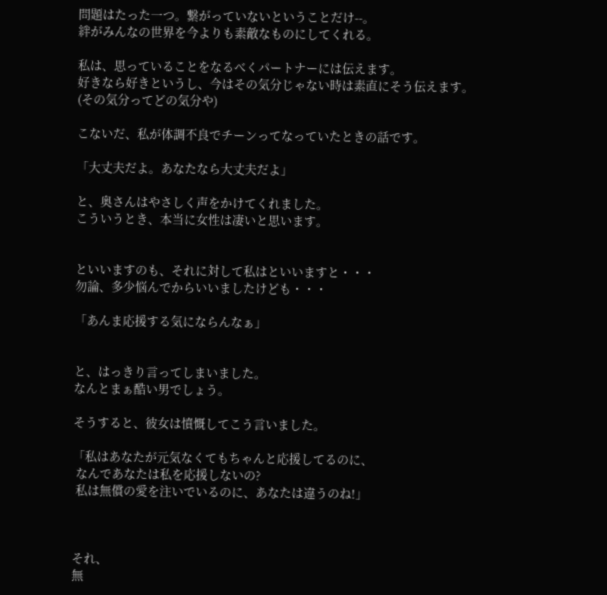問題はたった一つ。繋がっていないということだけ--。
絆がみんなの世界を今よりも素敵なものにしてくれる。

私は、思っていることをなるべくパートナーには伝えます。
好きなら好きというし、今はその気分じゃない時は素直にそう伝えます。
(その気分ってどの気分や)

こないだ、私が体調不良でチーンってなっていたときの話です。

「大丈夫だよ。あなたなら大丈夫だよ」

と、奥さんはやさしく声をかけてくれました。
こういうとき、本当に女性は凄いと思います。


といいますのも、それに対して私はといいますと・・・
勿論、多少悩んでからいいましたけども・・・

「あんま応援する気にならんなぁ」


と、はっきり言ってしまいました。
なんとまぁ酷い男でしょう。

そうすると、彼女は憤慨してこう言いました。

「私はあなたが元気なくてもちゃんと応援してるのに、
 なんであなたは私を応援しないの?
 私は無償の愛を注いでいるのに、あなたは違うのね!」



それ、
無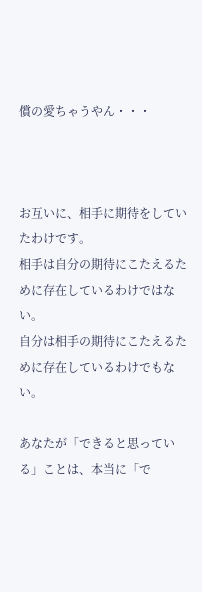償の愛ちゃうやん・・・



お互いに、相手に期待をしていたわけです。
相手は自分の期待にこたえるために存在しているわけではない。
自分は相手の期待にこたえるために存在しているわけでもない。

あなたが「できると思っている」ことは、本当に「で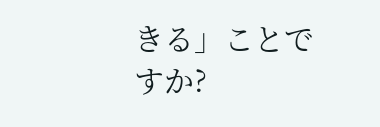きる」ことですか?